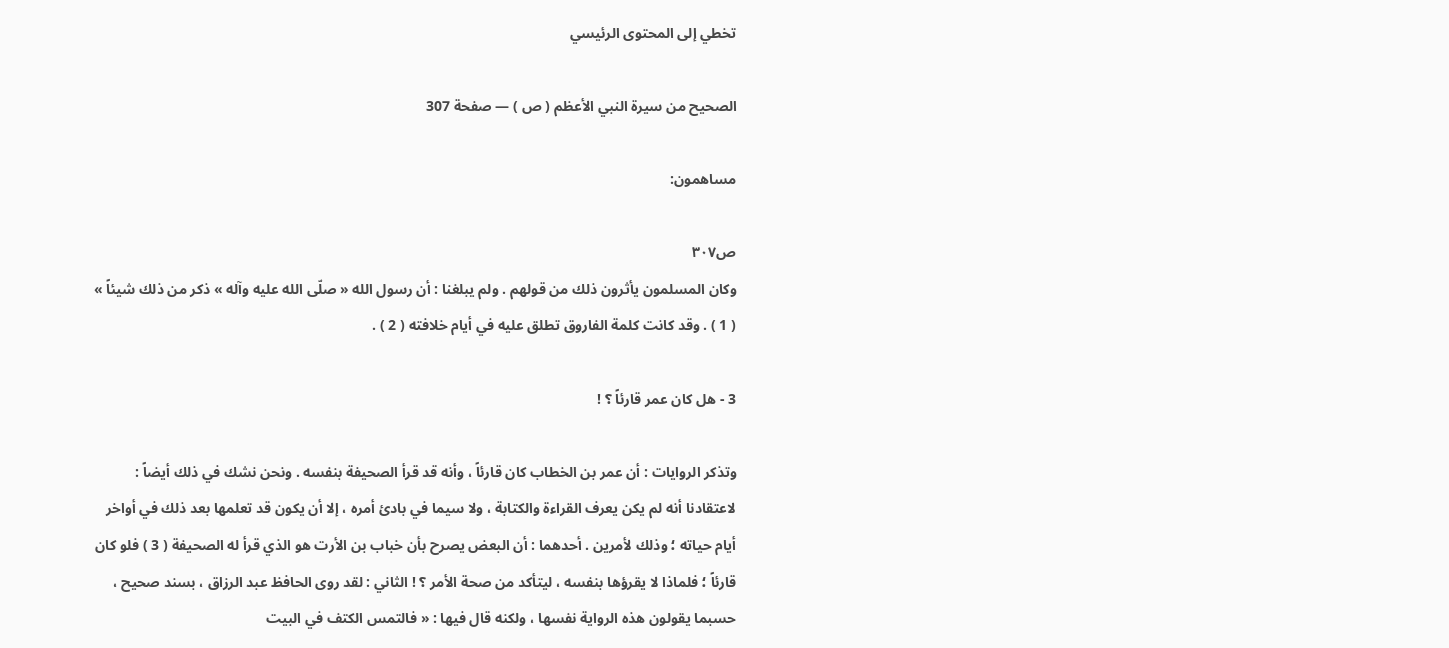تخطي إلى المحتوى الرئيسي

الصحيح من سيرة النبي الأعظم ( ص ) — صفحة 307

مساهمون:

ص٣٠٧
وكان المسلمون يأثرون ذلك من قولهم . ولم يبلغنا : أن رسول الله « صلّى الله عليه وآله » ذكر من ذلك شيئاً » ( 1 ) . وقد كانت كلمة الفاروق تطلق عليه في أيام خلافته ( 2 ) .

3 - هل كان عمر قارئاً ؟ !

وتذكر الروايات : أن عمر بن الخطاب كان قارئاً ، وأنه قد قرأ الصحيفة بنفسه . ونحن نشك في ذلك أيضاً : لاعتقادنا أنه لم يكن يعرف القراءة والكتابة ، ولا سيما في بادئ أمره ، إلا أن يكون قد تعلمها بعد ذلك في أواخر أيام حياته ؛ وذلك لأمرين . أحدهما : أن البعض يصرح بأن خباب بن الأرت هو الذي قرأ له الصحيفة ( 3 ) فلو كان قارئاً ؛ فلماذا لا يقرؤها بنفسه ، ليتأكد من صحة الأمر ؟ ! الثاني : لقد روى الحافظ عبد الرزاق ، بسند صحيح ، حسبما يقولون هذه الرواية نفسها ، ولكنه قال فيها : « فالتمس الكتف في البيت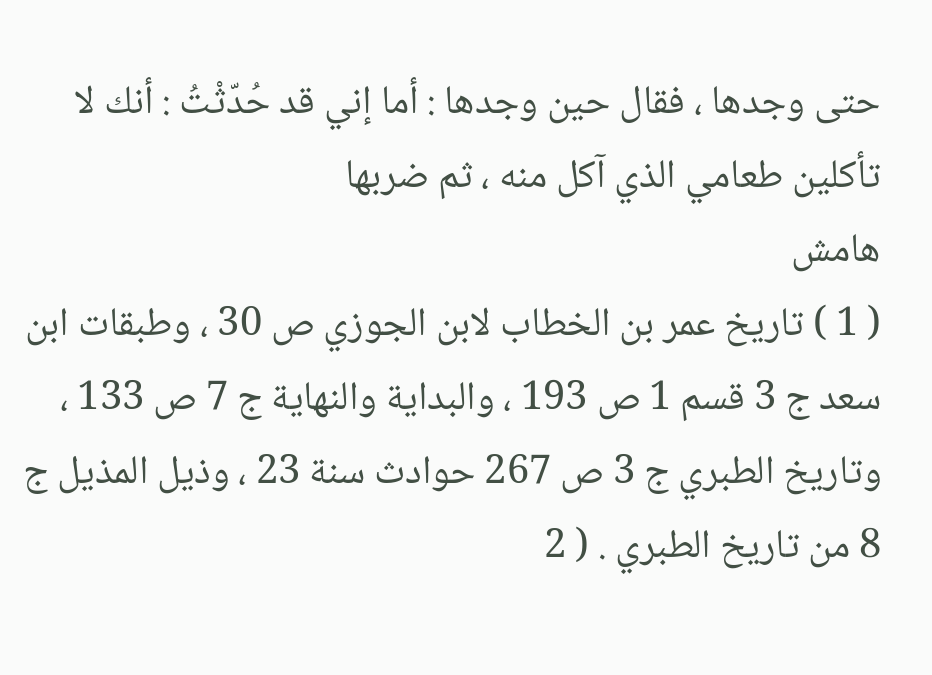حتى وجدها ، فقال حين وجدها : أما إني قد حُدّثْتُ : أنك لا تأكلين طعامي الذي آكل منه ، ثم ضربها
هامش
( 1 ) تاريخ عمر بن الخطاب لابن الجوزي ص 30 ، وطبقات ابن سعد ج 3 قسم 1 ص 193 ، والبداية والنهاية ج 7 ص 133 ، وتاريخ الطبري ج 3 ص 267 حوادث سنة 23 ، وذيل المذيل ج 8 من تاريخ الطبري . ( 2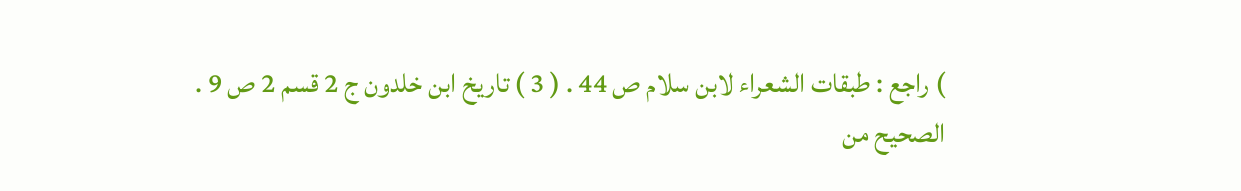) راجع : طبقات الشعراء لابن سلام ص 44 . ( 3 ) تاريخ ابن خلدون ج 2 قسم 2 ص 9 .
الصحيح من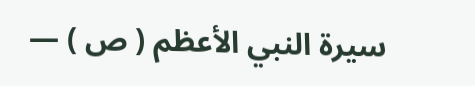سيرة النبي الأعظم ( ص ) —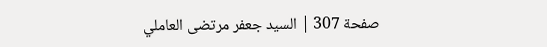صفحة 307 | السيد جعفر مرتضى العاملي